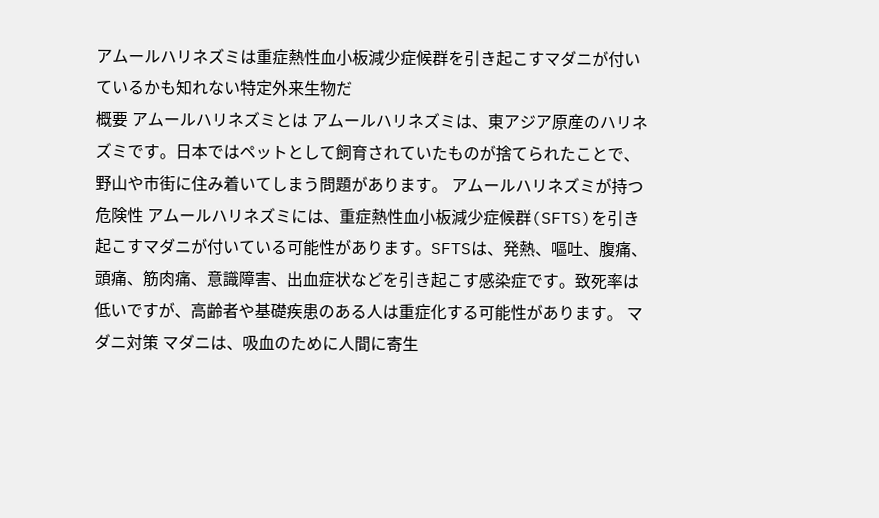アムールハリネズミは重症熱性血小板減少症候群を引き起こすマダニが付いているかも知れない特定外来生物だ
概要 アムールハリネズミとは アムールハリネズミは、東アジア原産のハリネズミです。日本ではペットとして飼育されていたものが捨てられたことで、野山や市街に住み着いてしまう問題があります。 アムールハリネズミが持つ危険性 アムールハリネズミには、重症熱性血小板減少症候群(SFTS)を引き起こすマダニが付いている可能性があります。SFTSは、発熱、嘔吐、腹痛、頭痛、筋肉痛、意識障害、出血症状などを引き起こす感染症です。致死率は低いですが、高齢者や基礎疾患のある人は重症化する可能性があります。 マダニ対策 マダニは、吸血のために人間に寄生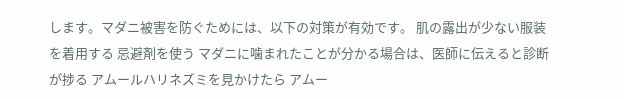します。マダニ被害を防ぐためには、以下の対策が有効です。 肌の露出が少ない服装を着用する 忌避剤を使う マダニに噛まれたことが分かる場合は、医師に伝えると診断が捗る アムールハリネズミを見かけたら アムー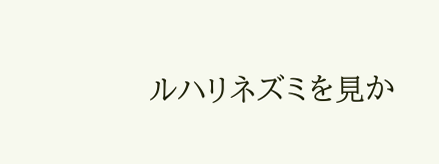ルハリネズミを見か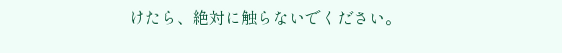けたら、絶対に触らないでください。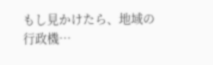もし見かけたら、地域の行政機…